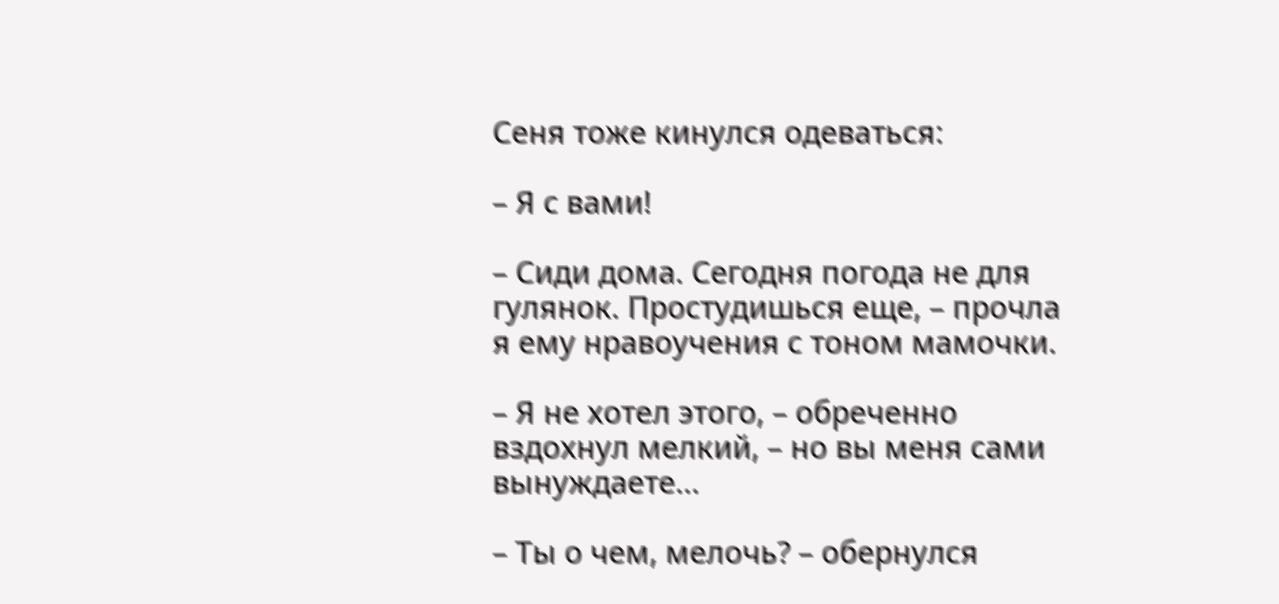Сеня тоже кинулся одеваться:

– Я с вами!

– Сиди дома. Сегодня погода не для гулянок. Простудишься еще, – прочла я ему нравоучения с тоном мамочки.

– Я не хотел этого, – обреченно вздохнул мелкий, – но вы меня сами вынуждаете…

– Ты о чем, мелочь? – обернулся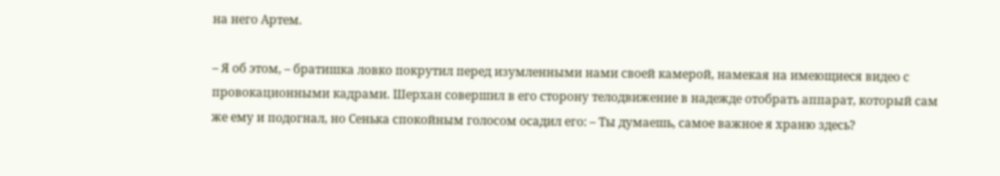на него Артем.

– Я об этом, – братишка ловко покрутил перед изумленными нами своей камерой, намекая на имеющиеся видео с провокационными кадрами. Шерхан совершил в его сторону телодвижение в надежде отобрать аппарат, который сам же ему и подогнал, но Сенька спокойным голосом осадил его: – Ты думаешь, самое важное я храню здесь?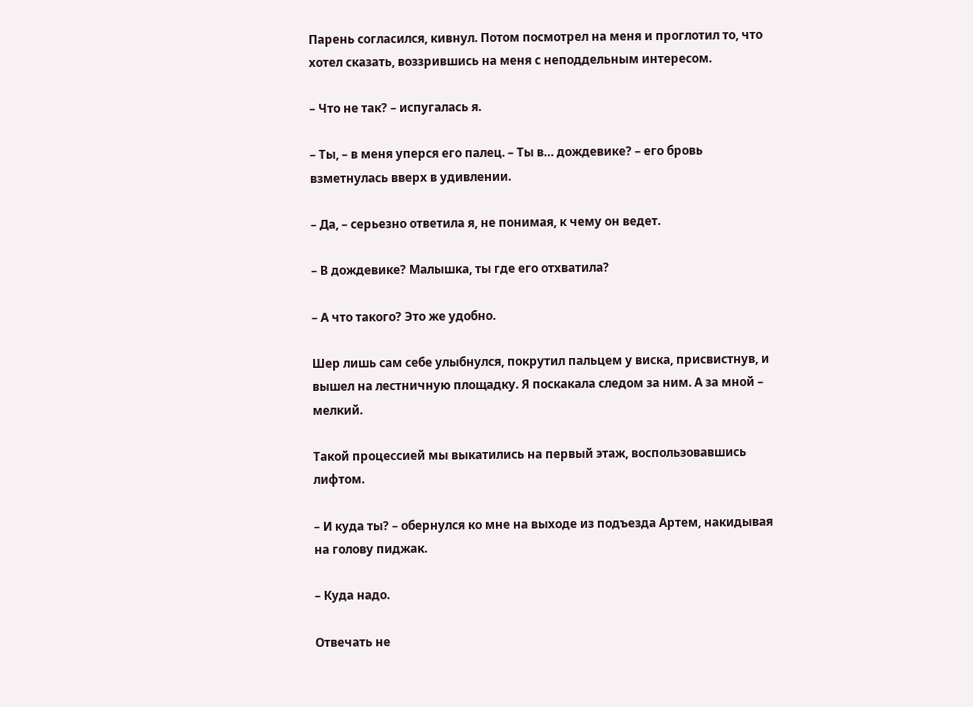Парень согласился, кивнул. Потом посмотрел на меня и проглотил то, что хотел сказать, воззрившись на меня с неподдельным интересом.

– Что не так? – испугалась я.

– Ты, – в меня уперся его палец. – Ты в… дождевике? – его бровь взметнулась вверх в удивлении.

– Да, – серьезно ответила я, не понимая, к чему он ведет.

– В дождевике? Малышка, ты где его отхватила?

– А что такого? Это же удобно.

Шер лишь сам себе улыбнулся, покрутил пальцем у виска, присвистнув, и вышел на лестничную площадку. Я поскакала следом за ним. А за мной – мелкий.

Такой процессией мы выкатились на первый этаж, воспользовавшись лифтом.

– И куда ты? – обернулся ко мне на выходе из подъезда Артем, накидывая на голову пиджак.

– Куда надо.

Отвечать не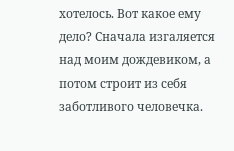хотелось. Вот какое ему дело? Сначала изгаляется над моим дождевиком, а потом строит из себя заботливого человечка.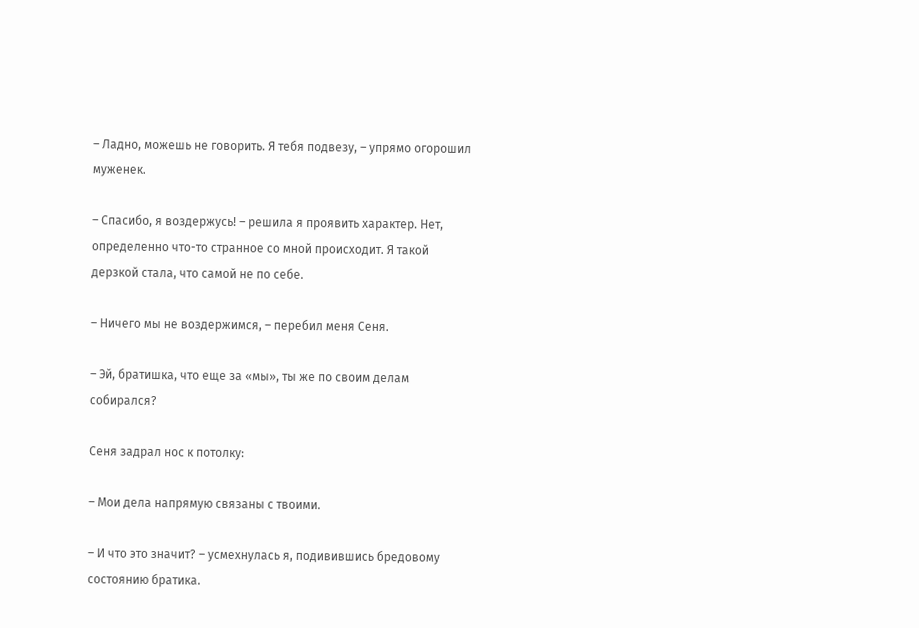– Ладно, можешь не говорить. Я тебя подвезу, – упрямо огорошил муженек.

– Спасибо, я воздержусь! – решила я проявить характер. Нет, определенно что-то странное со мной происходит. Я такой дерзкой стала, что самой не по себе.

– Ничего мы не воздержимся, – перебил меня Сеня.

– Эй, братишка, что еще за «мы», ты же по своим делам собирался?

Сеня задрал нос к потолку:

– Мои дела напрямую связаны с твоими.

– И что это значит? – усмехнулась я, подивившись бредовому состоянию братика.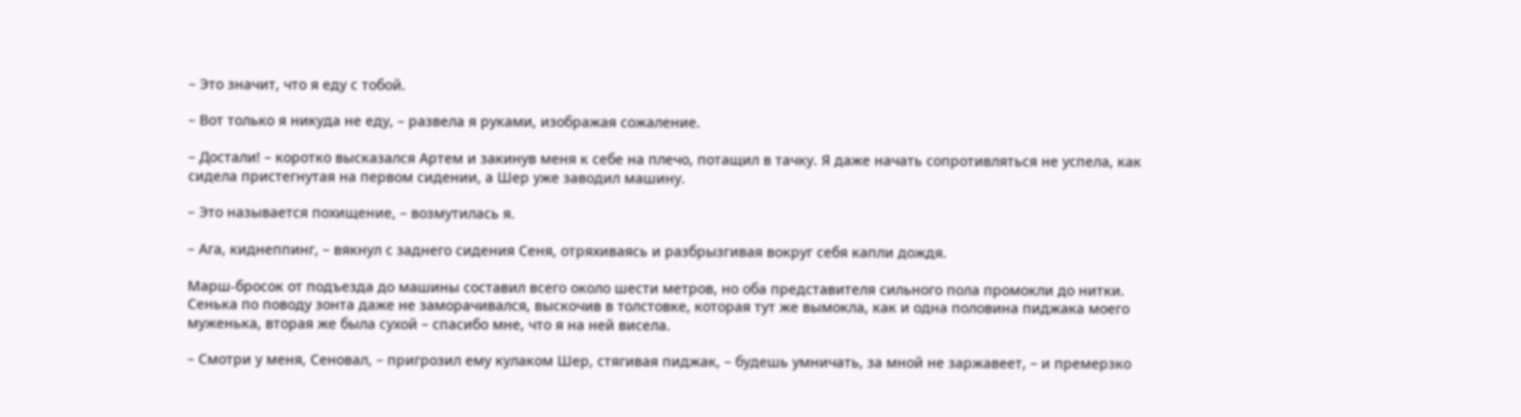– Это значит, что я еду с тобой.

– Вот только я никуда не еду, – развела я руками, изображая сожаление.

– Достали! – коротко высказался Артем и закинув меня к себе на плечо, потащил в тачку. Я даже начать сопротивляться не успела, как сидела пристегнутая на первом сидении, а Шер уже заводил машину.

– Это называется похищение, – возмутилась я.

– Ага, киднеппинг, – вякнул с заднего сидения Сеня, отряхиваясь и разбрызгивая вокруг себя капли дождя.

Марш-бросок от подъезда до машины составил всего около шести метров, но оба представителя сильного пола промокли до нитки. Сенька по поводу зонта даже не заморачивался, выскочив в толстовке, которая тут же вымокла, как и одна половина пиджака моего муженька, вторая же была сухой – спасибо мне, что я на ней висела.

– Смотри у меня, Сеновал, – пригрозил ему кулаком Шер, стягивая пиджак, – будешь умничать, за мной не заржавеет, – и премерзко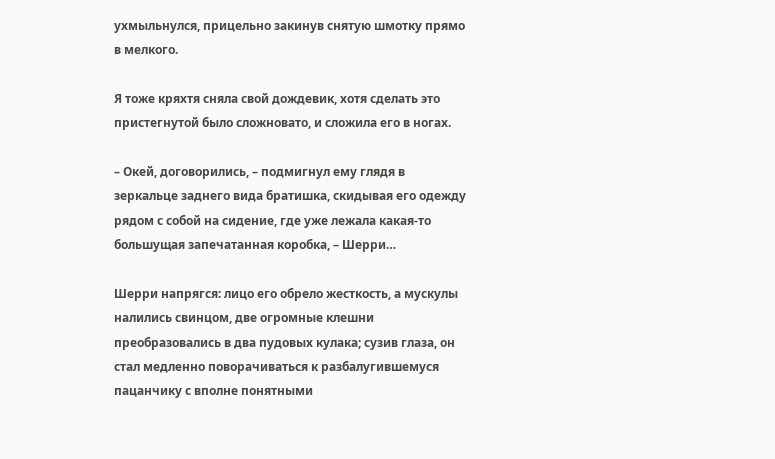ухмыльнулся, прицельно закинув снятую шмотку прямо в мелкого.

Я тоже кряхтя сняла свой дождевик, хотя сделать это пристегнутой было сложновато, и сложила его в ногах.

– Окей, договорились, – подмигнул ему глядя в зеркальце заднего вида братишка, скидывая его одежду рядом с собой на сидение, где уже лежала какая-то большущая запечатанная коробка, – Шерри…

Шерри напрягся: лицо его обрело жесткость, а мускулы налились свинцом, две огромные клешни преобразовались в два пудовых кулака; сузив глаза, он стал медленно поворачиваться к разбалугившемуся пацанчику с вполне понятными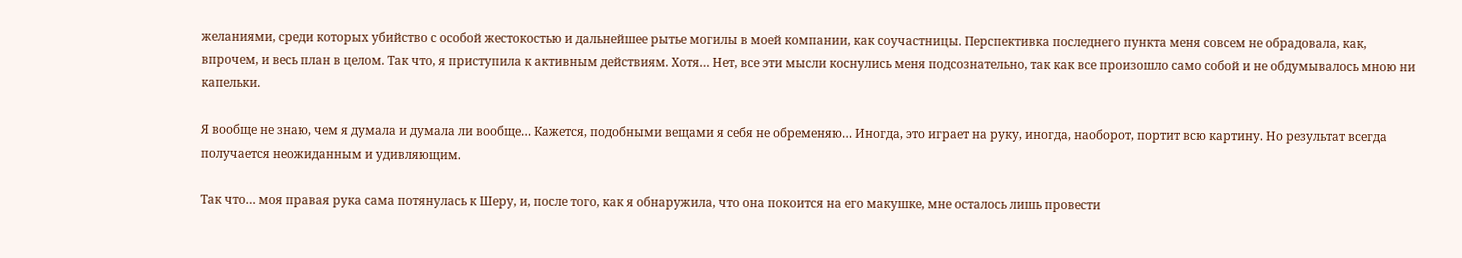желаниями, среди которых убийство с особой жестокостью и дальнейшее рытье могилы в моей компании, как соучастницы. Перспективка последнего пункта меня совсем не обрадовала, как, впрочем, и весь план в целом. Так что, я приступила к активным действиям. Хотя… Нет, все эти мысли коснулись меня подсознательно, так как все произошло само собой и не обдумывалось мною ни капельки.

Я вообще не знаю, чем я думала и думала ли вообще… Кажется, подобными вещами я себя не обременяю… Иногда, это играет на руку, иногда, наоборот, портит всю картину. Но результат всегда получается неожиданным и удивляющим.

Так что… моя правая рука сама потянулась к Шеру, и, после того, как я обнаружила, что она покоится на его макушке, мне осталось лишь провести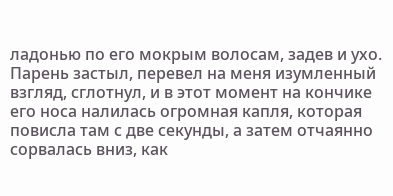ладонью по его мокрым волосам, задев и ухо. Парень застыл, перевел на меня изумленный взгляд, сглотнул, и в этот момент на кончике его носа налилась огромная капля, которая повисла там с две секунды, а затем отчаянно сорвалась вниз, как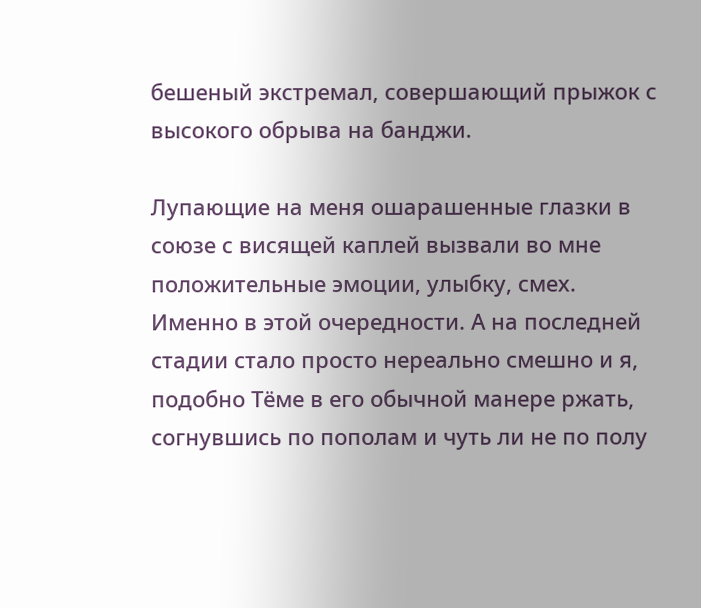бешеный экстремал, совершающий прыжок с высокого обрыва на банджи.

Лупающие на меня ошарашенные глазки в союзе с висящей каплей вызвали во мне положительные эмоции, улыбку, смех. Именно в этой очередности. А на последней стадии стало просто нереально смешно и я, подобно Тёме в его обычной манере ржать, согнувшись по пополам и чуть ли не по полу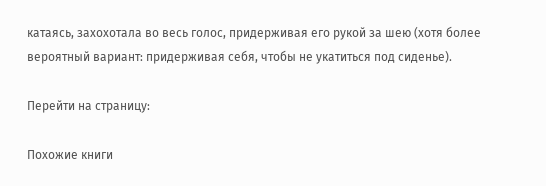катаясь, захохотала во весь голос, придерживая его рукой за шею (хотя более вероятный вариант: придерживая себя, чтобы не укатиться под сиденье).

Перейти на страницу:

Похожие книги